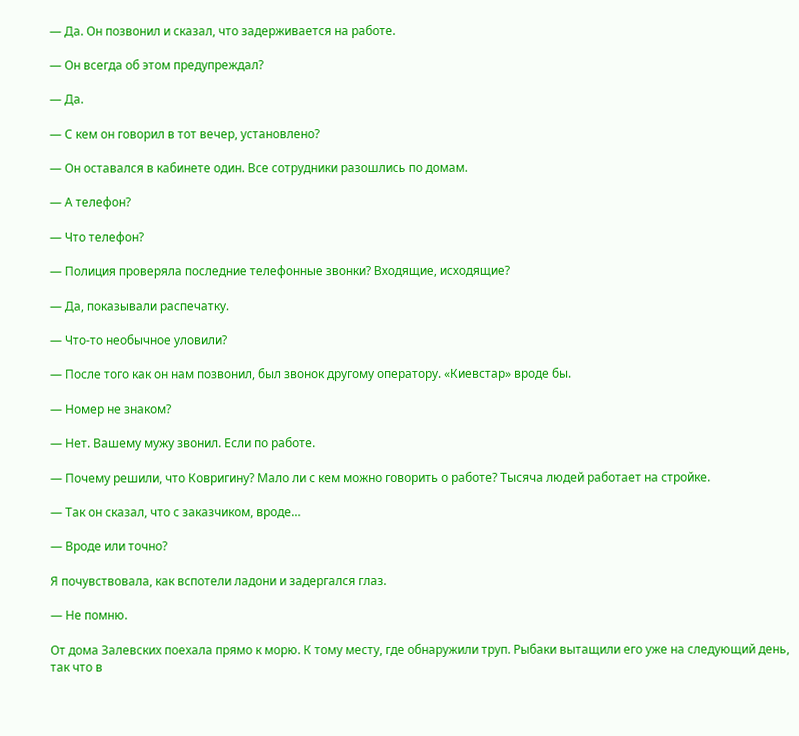— Да. Он позвонил и сказал, что задерживается на работе.

— Он всегда об этом предупреждал?

— Да.

— С кем он говорил в тот вечер, установлено?

— Он оставался в кабинете один. Все сотрудники разошлись по домам.

— А телефон?

— Что телефон?

— Полиция проверяла последние телефонные звонки? Входящие, исходящие?

— Да, показывали распечатку.

— Что-то необычное уловили?

— После того как он нам позвонил, был звонок другому оператору. «Киевстар» вроде бы.

— Номер не знаком?

— Нет. Вашему мужу звонил. Если по работе.

— Почему решили, что Ковригину? Мало ли с кем можно говорить о работе? Тысяча людей работает на стройке.

— Так он сказал, что с заказчиком, вроде…

— Вроде или точно?

Я почувствовала, как вспотели ладони и задергался глаз.

— Не помню.

От дома Залевских поехала прямо к морю. К тому месту, где обнаружили труп. Рыбаки вытащили его уже на следующий день, так что в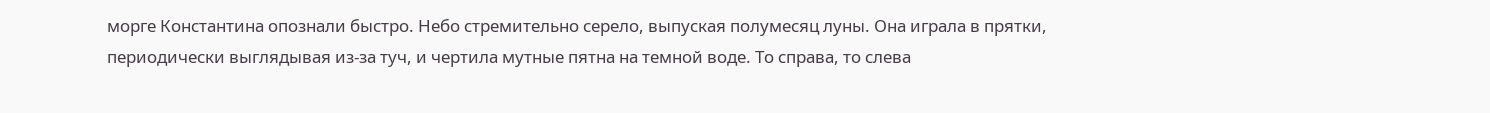морге Константина опознали быстро. Небо стремительно серело, выпуская полумесяц луны. Она играла в прятки, периодически выглядывая из-за туч, и чертила мутные пятна на темной воде. То справа, то слева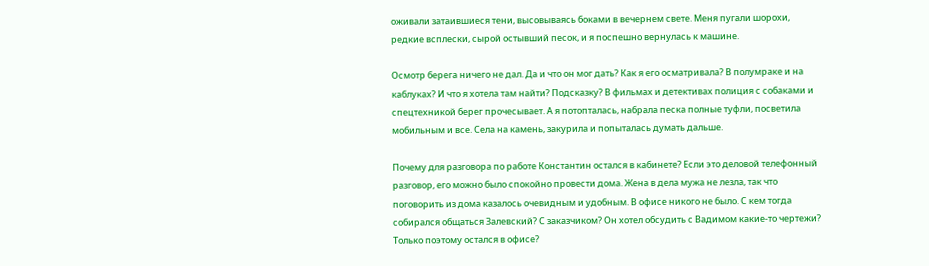оживали затаившиеся тени, высовываясь боками в вечернем свете. Меня пугали шорохи, редкие всплески, сырой остывший песок, и я поспешно вернулась к машине.

Осмотр берега ничего не дал. Да и что он мог дать? Как я его осматривала? В полумраке и на каблуках? И что я хотела там найти? Подсказку? В фильмах и детективах полиция с собаками и спецтехникой берег прочесывает. А я потопталась, набрала песка полные туфли, посветила мобильным и все. Села на камень, закурила и попыталась думать дальше.

Почему для разговора по работе Константин остался в кабинете? Если это деловой телефонный разговор, его можно было спокойно провести дома. Жена в дела мужа не лезла, так что поговорить из дома казалось очевидным и удобным. В офисе никого не было. С кем тогда собирался общаться Залевский? С заказчиком? Он хотел обсудить с Вадимом какие-то чертежи? Только поэтому остался в офисе?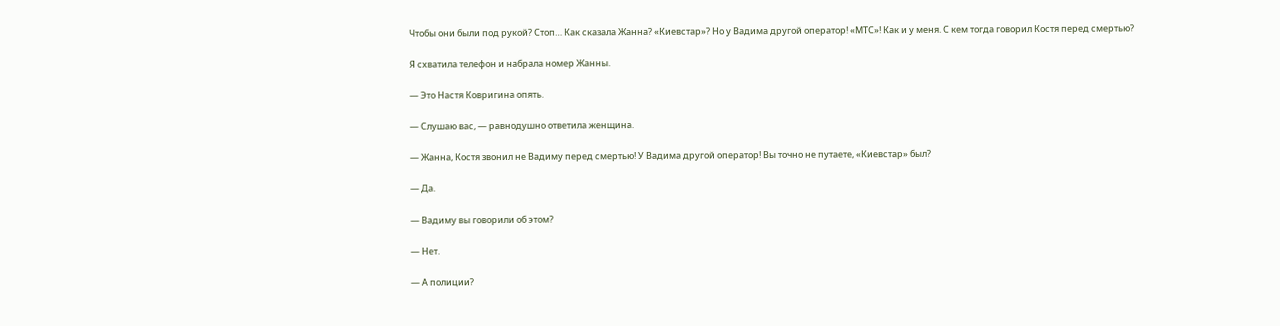Чтобы они были под рукой? Стоп… Как сказала Жанна? «Киевстар»? Но у Вадима другой оператор! «МТС»! Как и у меня. С кем тогда говорил Костя перед смертью?

Я схватила телефон и набрала номер Жанны.

— Это Настя Ковригина опять.

— Слушаю вас, — равнодушно ответила женщина.

— Жанна, Костя звонил не Вадиму перед смертью! У Вадима другой оператор! Вы точно не путаете, «Киевстар» был?

— Да.

— Вадиму вы говорили об этом?

— Нет.

— А полиции?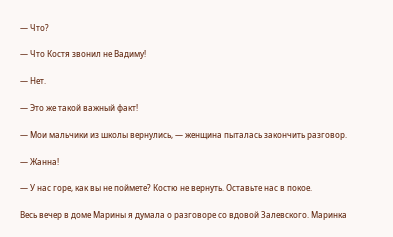— Что?

— Что Костя звонил не Вадиму!

— Нет.

— Это же такой важный факт!

— Мои мальчики из школы вернулись, — женщина пыталась закончить разговор.

— Жанна!

— У нас горе, как вы не поймете? Костю не вернуть. Оставьте нас в покое.

Весь вечер в доме Марины я думала о разговоре со вдовой Залевского. Маринка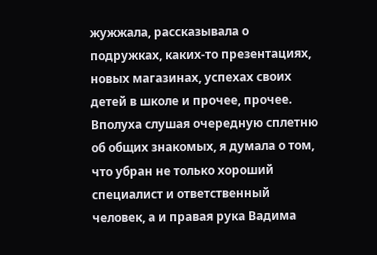жужжала, рассказывала о подружках, каких-то презентациях, новых магазинах, успехах своих детей в школе и прочее, прочее. Вполуха слушая очередную сплетню об общих знакомых, я думала о том, что убран не только хороший специалист и ответственный человек, а и правая рука Вадима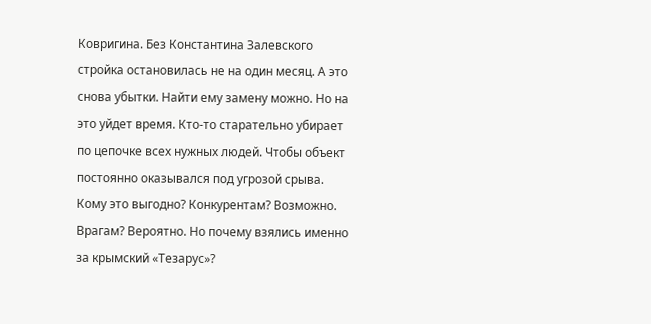Ковригина. Без Константина Залевского стройка остановилась не на один месяц. А это снова убытки. Найти ему замену можно. Но на это уйдет время. Кто-то старательно убирает по цепочке всех нужных людей. Чтобы объект постоянно оказывался под угрозой срыва. Кому это выгодно? Конкурентам? Возможно. Врагам? Вероятно. Но почему взялись именно за крымский «Тезарус»?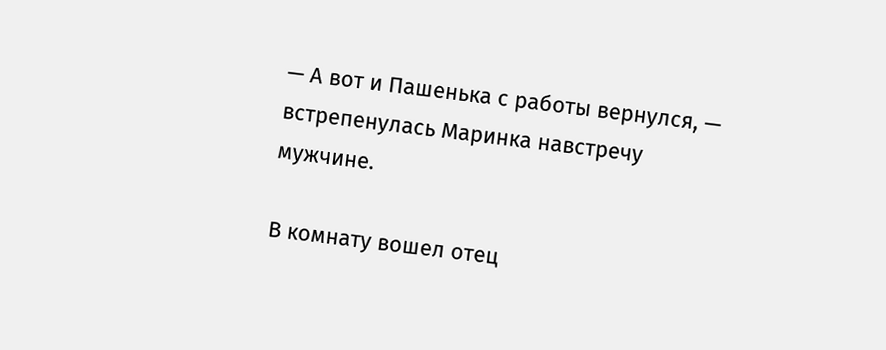— А вот и Пашенька с работы вернулся, — встрепенулась Маринка навстречу мужчине.

В комнату вошел отец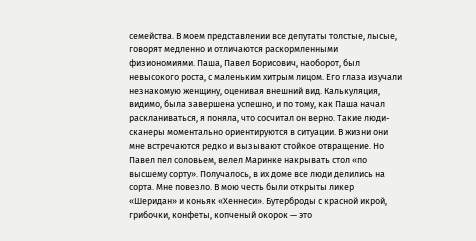семейства. В моем представлении все депутаты толстые, лысые, говорят медленно и отличаются раскормленными физиономиями. Паша, Павел Борисович, наоборот, был невысокого роста, с маленьким хитрым лицом. Его глаза изучали незнакомую женщину, оценивая внешний вид. Калькуляция, видимо, была завершена успешно, и по тому, как Паша начал раскланиваться, я поняла, что сосчитал он верно. Такие люди-сканеры моментально ориентируются в ситуации. В жизни они мне встречаются редко и вызывают стойкое отвращение. Но Павел пел соловьем, велел Маринке накрывать стол «по высшему сорту». Получалось, в их доме все люди делились на сорта. Мне повезло. В мою честь были открыты ликер «Шеридан» и коньяк «Хеннеси». Бутерброды с красной икрой, грибочки, конфеты, копченый окорок — это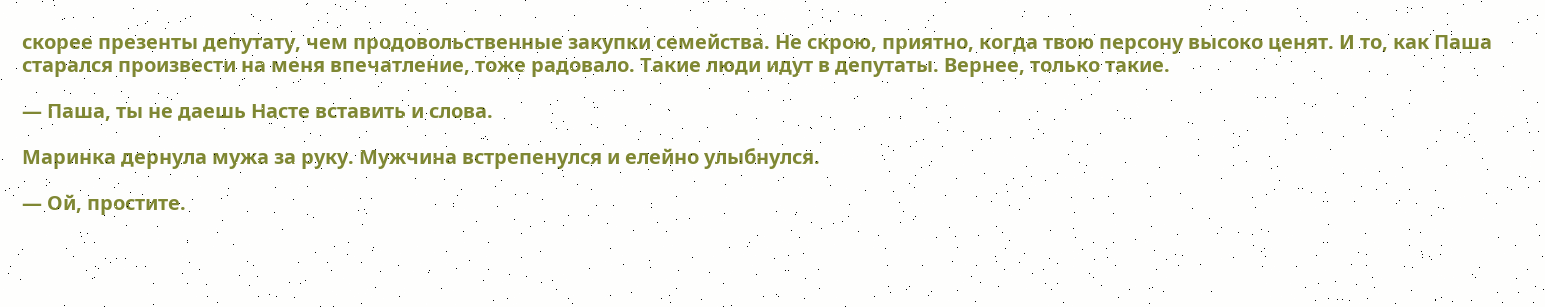скорее презенты депутату, чем продовольственные закупки семейства. Не скрою, приятно, когда твою персону высоко ценят. И то, как Паша старался произвести на меня впечатление, тоже радовало. Такие люди идут в депутаты. Вернее, только такие.

— Паша, ты не даешь Насте вставить и слова.

Маринка дернула мужа за руку. Мужчина встрепенулся и елейно улыбнулся.

— Ой, простите.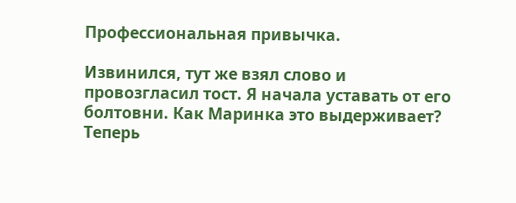Профессиональная привычка.

Извинился, тут же взял слово и провозгласил тост. Я начала уставать от его болтовни. Как Маринка это выдерживает? Теперь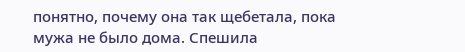понятно, почему она так щебетала, пока мужа не было дома. Спешила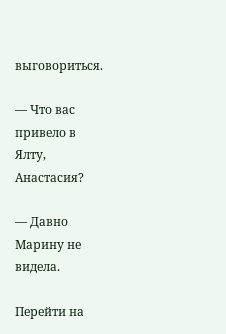выговориться.

— Что вас привело в Ялту, Анастасия?

— Давно Марину не видела.

Перейти на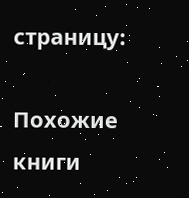страницу:

Похожие книги